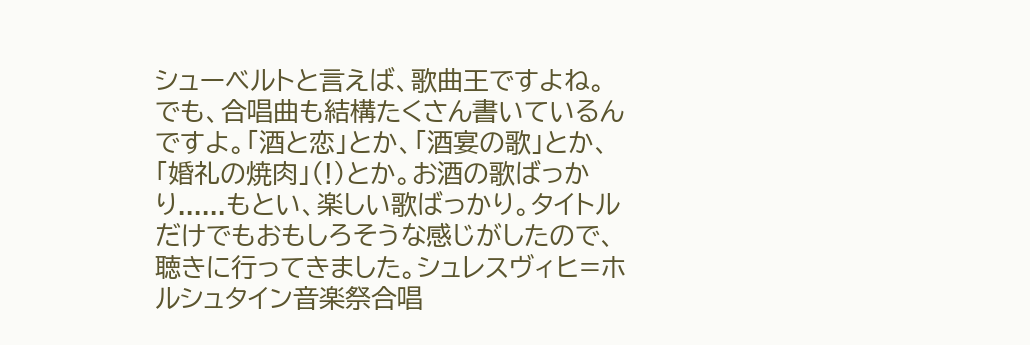シューベルトと言えば、歌曲王ですよね。でも、合唱曲も結構たくさん書いているんですよ。「酒と恋」とか、「酒宴の歌」とか、「婚礼の焼肉」(!)とか。お酒の歌ばっかり......もとい、楽しい歌ばっかり。タイトルだけでもおもしろそうな感じがしたので、聴きに行ってきました。シュレスヴィヒ=ホルシュタイン音楽祭合唱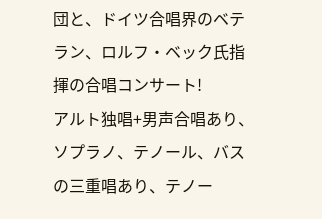団と、ドイツ合唱界のベテラン、ロルフ・ベック氏指揮の合唱コンサート!
アルト独唱+男声合唱あり、ソプラノ、テノール、バスの三重唱あり、テノー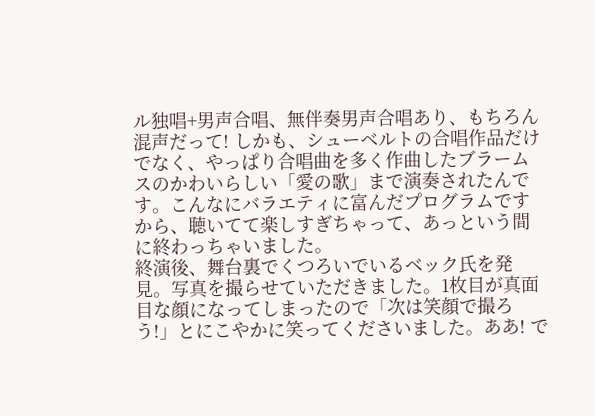ル独唱+男声合唱、無伴奏男声合唱あり、もちろん混声だって! しかも、シューベルトの合唱作品だけでなく、やっぱり合唱曲を多く作曲したブラームスのかわいらしい「愛の歌」まで演奏されたんです。こんなにバラエティに富んだプログラムですから、聴いてて楽しすぎちゃって、あっという間に終わっちゃいました。
終演後、舞台裏でくつろいでいるベック氏を発見。写真を撮らせていただきました。1枚目が真面目な顔になってしまったので「次は笑顔で撮ろう!」とにこやかに笑ってくださいました。ああ! で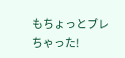もちょっとブレちゃった!